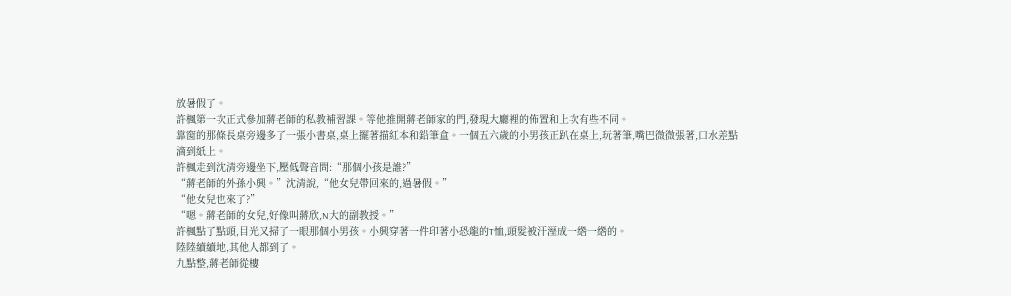放暑假了。
許楓第一次正式參加蔣老師的私教補習課。等他推開蔣老師家的門,發現大廳裡的佈置和上次有些不同。
靠窗的那條長桌旁邊多了一張小書桌,桌上擺著描紅本和鉛筆盒。一個五六歲的小男孩正趴在桌上,玩著筆,嘴巴微微張著,口水差點滴到紙上。
許楓走到沈清旁邊坐下,壓低聲音問:“那個小孩是誰?”
“蔣老師的外孫小興。”沈清說,“他女兒帶回來的,過暑假。”
“他女兒也來了?”
“嗯。蔣老師的女兒,好像叫蔣欣,N大的副教授。”
許楓點了點頭,目光又掃了一眼那個小男孩。小興穿著一件印著小恐龍的T恤,頭髮被汗溼成一綹一綹的。
陸陸續續地,其他人都到了。
九點整,蔣老師從樓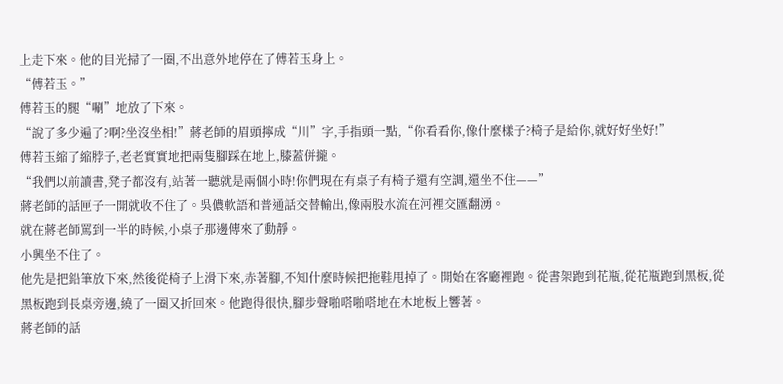上走下來。他的目光掃了一圈,不出意外地停在了傅若玉身上。
“傅若玉。”
傅若玉的腿“唰”地放了下來。
“說了多少遍了?啊?坐沒坐相!”蔣老師的眉頭擰成“川”字,手指頭一點,“你看看你,像什麼樣子?椅子是給你,就好好坐好!”
傅若玉縮了縮脖子,老老實實地把兩隻腳踩在地上,膝蓋併攏。
“我們以前讀書,凳子都沒有,站著一聽就是兩個小時!你們現在有桌子有椅子還有空調,還坐不住——”
蔣老師的話匣子一開就收不住了。吳儂軟語和普通話交替輸出,像兩股水流在河裡交匯翻湧。
就在蔣老師罵到一半的時候,小桌子那邊傳來了動靜。
小興坐不住了。
他先是把鉛筆放下來,然後從椅子上滑下來,赤著腳,不知什麼時候把拖鞋甩掉了。開始在客廳裡跑。從書架跑到花瓶,從花瓶跑到黑板,從黑板跑到長桌旁邊,繞了一圈又折回來。他跑得很快,腳步聲啪嗒啪嗒地在木地板上響著。
蔣老師的話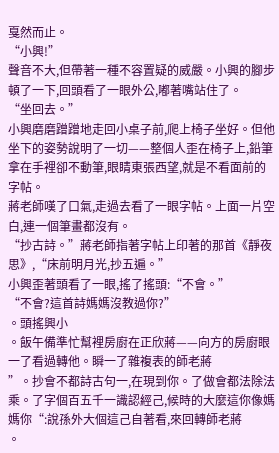戛然而止。
“小興!”
聲音不大,但帶著一種不容置疑的威嚴。小興的腳步頓了一下,回頭看了一眼外公,嘟著嘴站住了。
“坐回去。”
小興磨磨蹭蹭地走回小桌子前,爬上椅子坐好。但他坐下的姿勢說明了一切——整個人歪在椅子上,鉛筆拿在手裡卻不動筆,眼睛東張西望,就是不看面前的字帖。
蔣老師嘆了口氣,走過去看了一眼字帖。上面一片空白,連一個筆畫都沒有。
“抄古詩。”蔣老師指著字帖上印著的那首《靜夜思》,“床前明月光,抄五遍。”
小興歪著頭看了一眼,搖了搖頭:“不會。”
“不會?這首詩媽媽沒教過你?”
。頭搖興小
。飯午備準忙幫裡房廚在正欣蔣——向方的房廚眼一了看過轉他。瞬一了雜複表的師老蔣
”。抄會不都詩古句一,在現到你。了做會都法除法乘。了字個百五千一識認經己,候時的大麼這你像媽媽你“:說孫外大個這己自著看,來回轉師老蔣
。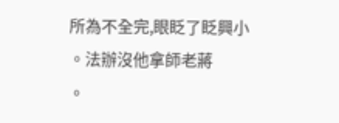所為不全完,眼眨了眨興小
。法辦沒他拿師老蔣
。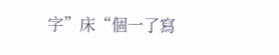字”床“個一了寫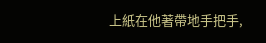上紙在他著帶地手把手,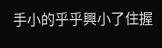手小的乎乎興小了住握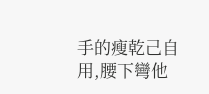手的瘦乾己自用,腰下彎他